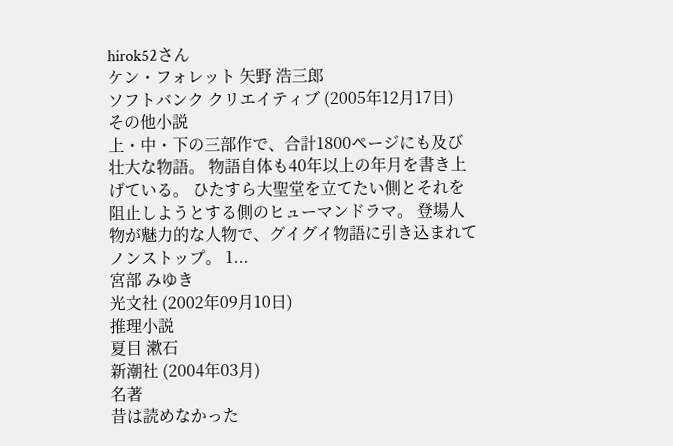hirok52さん
ケン・フォレット 矢野 浩三郎
ソフトバンク クリエイティブ (2005年12月17日)
その他小説
上・中・下の三部作で、合計1800ページにも及び壮大な物語。 物語自体も40年以上の年月を書き上げている。 ひたすら大聖堂を立てたい側とそれを阻止しようとする側のヒューマンドラマ。 登場人物が魅力的な人物で、グイグイ物語に引き込まれてノンストップ。 1...
宮部 みゆき
光文社 (2002年09月10日)
推理小説
夏目 漱石
新潮社 (2004年03月)
名著
昔は読めなかった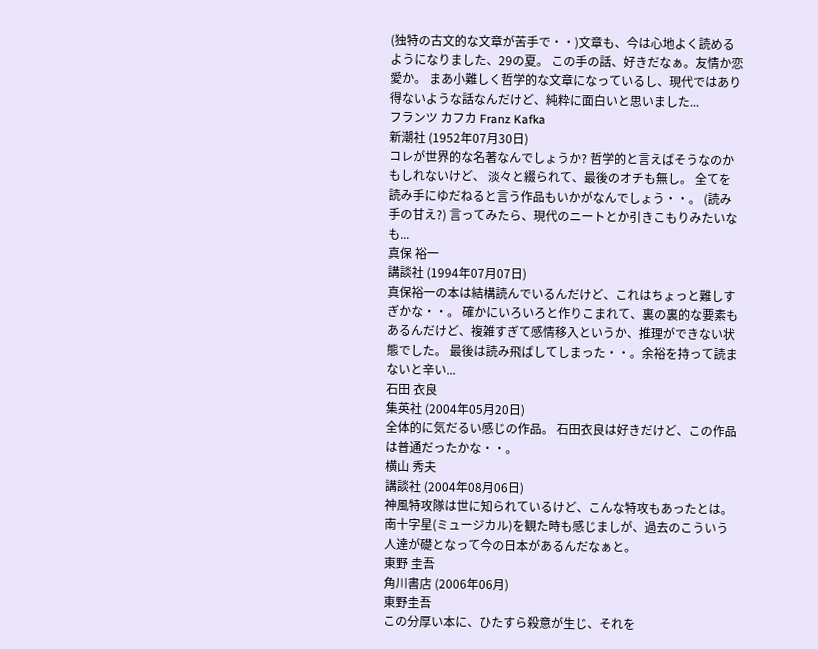(独特の古文的な文章が苦手で・・)文章も、今は心地よく読めるようになりました、29の夏。 この手の話、好きだなぁ。友情か恋愛か。 まあ小難しく哲学的な文章になっているし、現代ではあり得ないような話なんだけど、純粋に面白いと思いました...
フランツ カフカ Franz Kafka
新潮社 (1952年07月30日)
コレが世界的な名著なんでしょうか? 哲学的と言えばそうなのかもしれないけど、 淡々と綴られて、最後のオチも無し。 全てを読み手にゆだねると言う作品もいかがなんでしょう・・。 (読み手の甘え?) 言ってみたら、現代のニートとか引きこもりみたいなも...
真保 裕一
講談社 (1994年07月07日)
真保裕一の本は結構読んでいるんだけど、これはちょっと難しすぎかな・・。 確かにいろいろと作りこまれて、裏の裏的な要素もあるんだけど、複雑すぎて感情移入というか、推理ができない状態でした。 最後は読み飛ばしてしまった・・。余裕を持って読まないと辛い...
石田 衣良
集英社 (2004年05月20日)
全体的に気だるい感じの作品。 石田衣良は好きだけど、この作品は普通だったかな・・。
横山 秀夫
講談社 (2004年08月06日)
神風特攻隊は世に知られているけど、こんな特攻もあったとは。 南十字星(ミュージカル)を観た時も感じましが、過去のこういう人達が礎となって今の日本があるんだなぁと。
東野 圭吾
角川書店 (2006年06月)
東野圭吾
この分厚い本に、ひたすら殺意が生じ、それを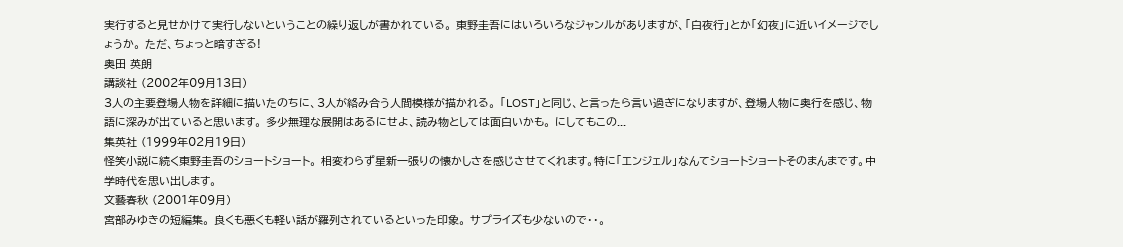実行すると見せかけて実行しないということの繰り返しが書かれている。 東野圭吾にはいろいろなジャンルがありますが、「白夜行」とか「幻夜」に近いイメージでしょうか。 ただ、ちょっと暗すぎる!
奥田 英朗
講談社 (2002年09月13日)
3人の主要登場人物を詳細に描いたのちに、3人が絡み合う人間模様が描かれる。 「LOST」と同じ、と言ったら言い過ぎになりますが、登場人物に奥行を感じ、物語に深みが出ていると思います。 多少無理な展開はあるにせよ、読み物としては面白いかも。 にしてもこの...
集英社 (1999年02月19日)
怪笑小説に続く東野圭吾のショートショート。 相変わらず星新一張りの懐かしさを感じさせてくれます。特に「エンジェル」なんてショートショートそのまんまです。中学時代を思い出します。
文藝春秋 (2001年09月)
宮部みゆきの短編集。 良くも悪くも軽い話が羅列されているといった印象。 サプライズも少ないので・・。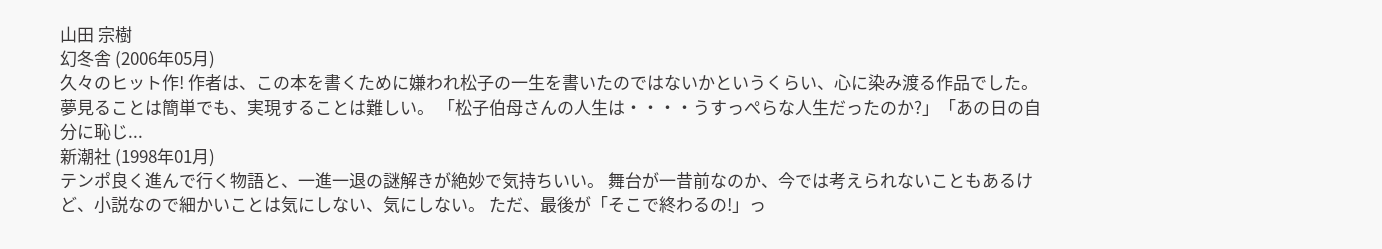山田 宗樹
幻冬舎 (2006年05月)
久々のヒット作! 作者は、この本を書くために嫌われ松子の一生を書いたのではないかというくらい、心に染み渡る作品でした。 夢見ることは簡単でも、実現することは難しい。 「松子伯母さんの人生は・・・・うすっぺらな人生だったのか?」「あの日の自分に恥じ...
新潮社 (1998年01月)
テンポ良く進んで行く物語と、一進一退の謎解きが絶妙で気持ちいい。 舞台が一昔前なのか、今では考えられないこともあるけど、小説なので細かいことは気にしない、気にしない。 ただ、最後が「そこで終わるの!」っ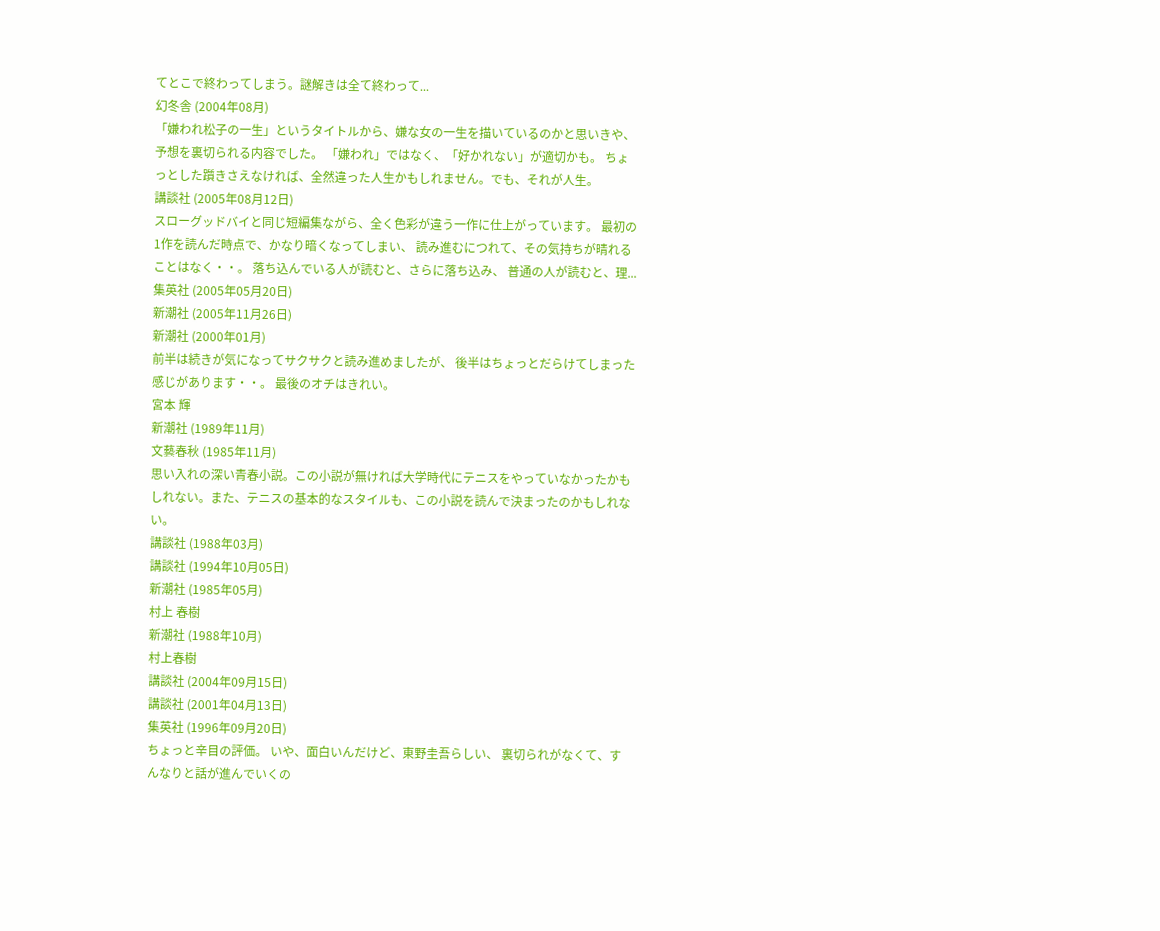てとこで終わってしまう。謎解きは全て終わって...
幻冬舎 (2004年08月)
「嫌われ松子の一生」というタイトルから、嫌な女の一生を描いているのかと思いきや、予想を裏切られる内容でした。 「嫌われ」ではなく、「好かれない」が適切かも。 ちょっとした躓きさえなければ、全然違った人生かもしれません。でも、それが人生。
講談社 (2005年08月12日)
スローグッドバイと同じ短編集ながら、全く色彩が違う一作に仕上がっています。 最初の1作を読んだ時点で、かなり暗くなってしまい、 読み進むにつれて、その気持ちが晴れることはなく・・。 落ち込んでいる人が読むと、さらに落ち込み、 普通の人が読むと、理...
集英社 (2005年05月20日)
新潮社 (2005年11月26日)
新潮社 (2000年01月)
前半は続きが気になってサクサクと読み進めましたが、 後半はちょっとだらけてしまった感じがあります・・。 最後のオチはきれい。
宮本 輝
新潮社 (1989年11月)
文藝春秋 (1985年11月)
思い入れの深い青春小説。この小説が無ければ大学時代にテニスをやっていなかったかもしれない。また、テニスの基本的なスタイルも、この小説を読んで決まったのかもしれない。
講談社 (1988年03月)
講談社 (1994年10月05日)
新潮社 (1985年05月)
村上 春樹
新潮社 (1988年10月)
村上春樹
講談社 (2004年09月15日)
講談社 (2001年04月13日)
集英社 (1996年09月20日)
ちょっと辛目の評価。 いや、面白いんだけど、東野圭吾らしい、 裏切られがなくて、すんなりと話が進んでいくの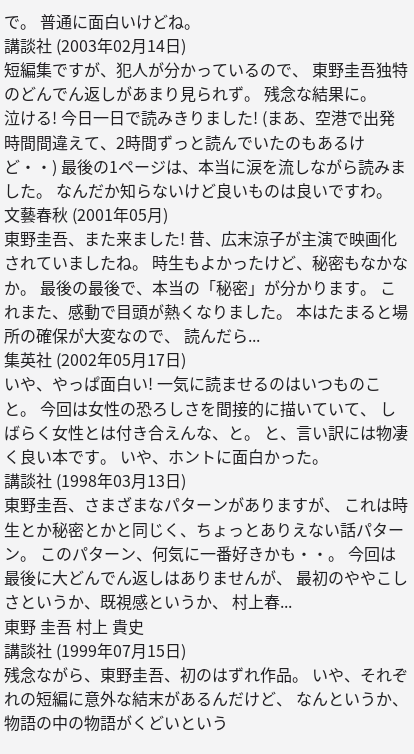で。 普通に面白いけどね。
講談社 (2003年02月14日)
短編集ですが、犯人が分かっているので、 東野圭吾独特のどんでん返しがあまり見られず。 残念な結果に。
泣ける! 今日一日で読みきりました! (まあ、空港で出発時間間違えて、2時間ずっと読んでいたのもあるけど・・) 最後の1ページは、本当に涙を流しながら読みました。 なんだか知らないけど良いものは良いですわ。
文藝春秋 (2001年05月)
東野圭吾、また来ました! 昔、広末涼子が主演で映画化されていましたね。 時生もよかったけど、秘密もなかなか。 最後の最後で、本当の「秘密」が分かります。 これまた、感動で目頭が熱くなりました。 本はたまると場所の確保が大変なので、 読んだら...
集英社 (2002年05月17日)
いや、やっぱ面白い! 一気に読ませるのはいつものこと。 今回は女性の恐ろしさを間接的に描いていて、 しばらく女性とは付き合えんな、と。 と、言い訳には物凄く良い本です。 いや、ホントに面白かった。
講談社 (1998年03月13日)
東野圭吾、さまざまなパターンがありますが、 これは時生とか秘密とかと同じく、ちょっとありえない話パターン。 このパターン、何気に一番好きかも・・。 今回は最後に大どんでん返しはありませんが、 最初のややこしさというか、既視感というか、 村上春...
東野 圭吾 村上 貴史
講談社 (1999年07月15日)
残念ながら、東野圭吾、初のはずれ作品。 いや、それぞれの短編に意外な結末があるんだけど、 なんというか、物語の中の物語がくどいという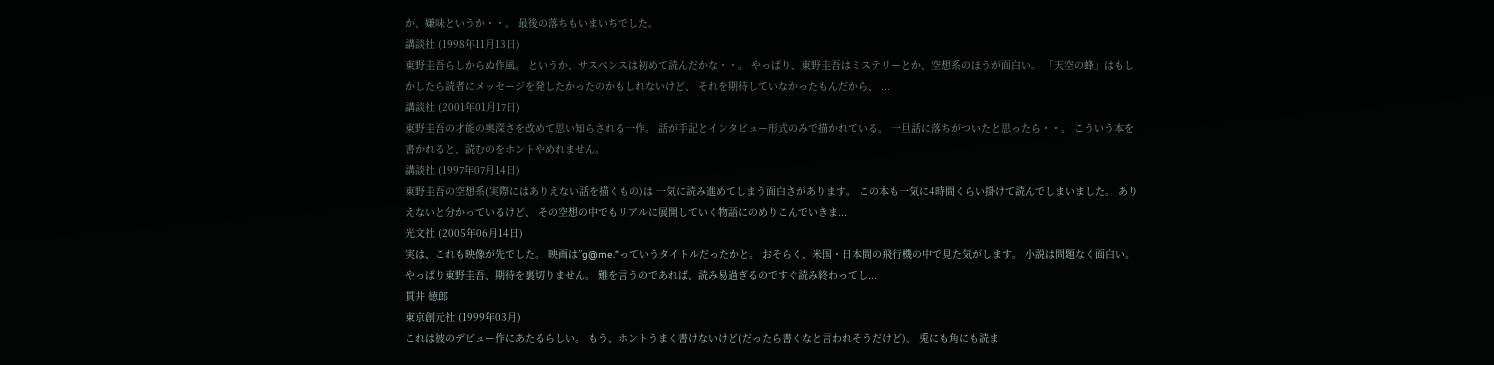か、嫌味というか・・。 最後の落ちもいまいちでした。
講談社 (1998年11月13日)
東野圭吾らしからぬ作風。 というか、サスペンスは初めて読んだかな・・。 やっぱり、東野圭吾はミステリーとか、空想系のほうが面白い。 「天空の蜂」はもしかしたら読者にメッセージを発したかったのかもしれないけど、 それを期待していなかったもんだから、 ...
講談社 (2001年01月17日)
東野圭吾の才能の奥深さを改めて思い知らされる一作。 話が手記とインタビュー形式のみで描かれている。 一旦話に落ちがついたと思ったら・・。 こういう本を書かれると、読むのをホントやめれません。
講談社 (1997年07月14日)
東野圭吾の空想系(実際にはありえない話を描くもの)は 一気に読み進めてしまう面白さがあります。 この本も一気に4時間くらい掛けて読んでしまいました。 ありえないと分かっているけど、 その空想の中でもリアルに展開していく物語にのめりこんでいきま...
光文社 (2005年06月14日)
実は、これも映像が先でした。 映画は”g@me.”っていうタイトルだったかと。 おそらく、米国・日本間の飛行機の中で見た気がします。 小説は問題なく面白い。 やっぱり東野圭吾、期待を裏切りません。 難を言うのであれば、読み易過ぎるのですぐ読み終わってし...
貫井 徳郎
東京創元社 (1999年03月)
これは彼のデビュー作にあたるらしい。 もう、ホントうまく書けないけど(だったら書くなと言われそうだけど)、 兎にも角にも読ま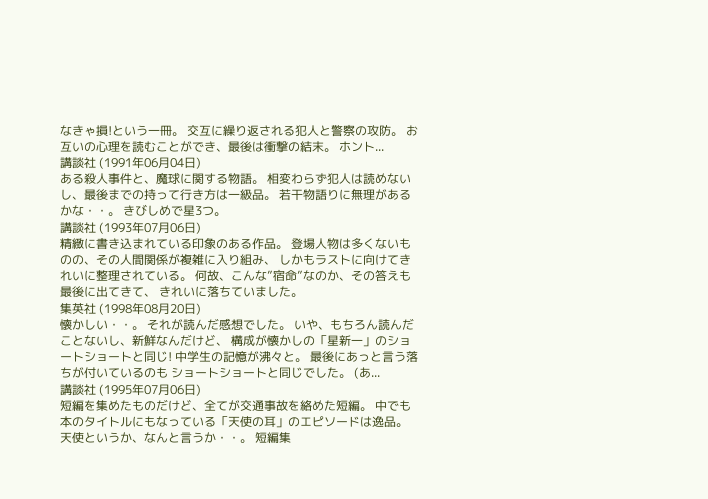なきゃ損!という一冊。 交互に繰り返される犯人と警察の攻防。 お互いの心理を読むことができ、最後は衝撃の結末。 ホント...
講談社 (1991年06月04日)
ある殺人事件と、魔球に関する物語。 相変わらず犯人は読めないし、最後までの持って行き方は一級品。 若干物語りに無理があるかな・・。 きびしめで星3つ。
講談社 (1993年07月06日)
精緻に書き込まれている印象のある作品。 登場人物は多くないものの、その人間関係が複雑に入り組み、 しかもラストに向けてきれいに整理されている。 何故、こんな”宿命”なのか、その答えも最後に出てきて、 きれいに落ちていました。
集英社 (1998年08月20日)
懐かしい・・。 それが読んだ感想でした。 いや、もちろん読んだことないし、新鮮なんだけど、 構成が懐かしの「星新一」のショートショートと同じ! 中学生の記憶が沸々と。 最後にあっと言う落ちが付いているのも ショートショートと同じでした。 (あ...
講談社 (1995年07月06日)
短編を集めたものだけど、全てが交通事故を絡めた短編。 中でも本のタイトルにもなっている「天使の耳」のエピソードは逸品。 天使というか、なんと言うか・・。 短編集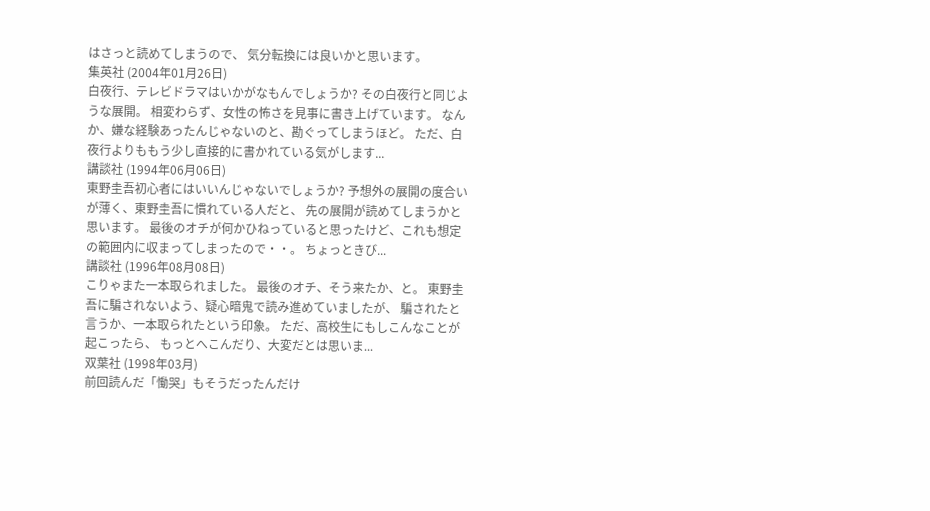はさっと読めてしまうので、 気分転換には良いかと思います。
集英社 (2004年01月26日)
白夜行、テレビドラマはいかがなもんでしょうか? その白夜行と同じような展開。 相変わらず、女性の怖さを見事に書き上げています。 なんか、嫌な経験あったんじゃないのと、勘ぐってしまうほど。 ただ、白夜行よりももう少し直接的に書かれている気がします...
講談社 (1994年06月06日)
東野圭吾初心者にはいいんじゃないでしょうか? 予想外の展開の度合いが薄く、東野圭吾に慣れている人だと、 先の展開が読めてしまうかと思います。 最後のオチが何かひねっていると思ったけど、これも想定の範囲内に収まってしまったので・・。 ちょっときび...
講談社 (1996年08月08日)
こりゃまた一本取られました。 最後のオチ、そう来たか、と。 東野圭吾に騙されないよう、疑心暗鬼で読み進めていましたが、 騙されたと言うか、一本取られたという印象。 ただ、高校生にもしこんなことが起こったら、 もっとへこんだり、大変だとは思いま...
双葉社 (1998年03月)
前回読んだ「慟哭」もそうだったんだけ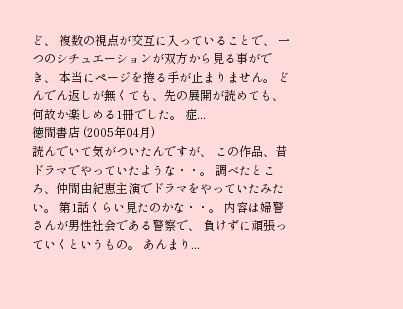ど、 複数の視点が交互に入っていることで、 一つのシチュエーションが双方から見る事ができ、 本当にページを捲る手が止まりません。 どんでん返しが無くても、先の展開が読めても、 何故か楽しめる1冊でした。 症...
徳間書店 (2005年04月)
読んでいて気がついたんですが、 この作品、昔ドラマでやっていたような・・。 調べたところ、仲間由紀恵主演でドラマをやっていたみたい。 第1話くらい見たのかな・・。 内容は婦警さんが男性社会である警察で、 負けずに頑張っていくというもの。 あんまり...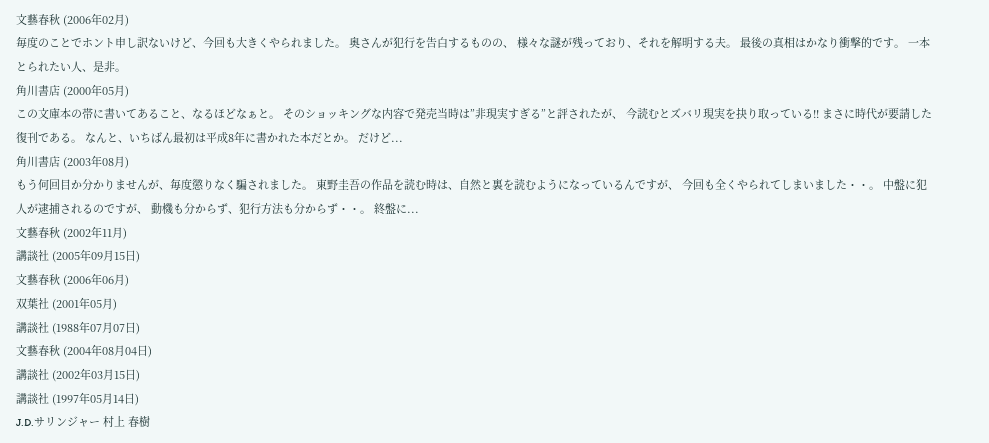文藝春秋 (2006年02月)
毎度のことでホント申し訳ないけど、今回も大きくやられました。 奥さんが犯行を告白するものの、 様々な謎が残っており、それを解明する夫。 最後の真相はかなり衝撃的です。 一本とられたい人、是非。
角川書店 (2000年05月)
この文庫本の帯に書いてあること、なるほどなぁと。 そのショッキングな内容で発売当時は”非現実すぎる”と評されたが、 今読むとズバリ現実を抉り取っている!! まさに時代が要請した復刊である。 なんと、いちばん最初は平成8年に書かれた本だとか。 だけど...
角川書店 (2003年08月)
もう何回目か分かりませんが、毎度懲りなく騙されました。 東野圭吾の作品を読む時は、自然と裏を読むようになっているんですが、 今回も全くやられてしまいました・・。 中盤に犯人が逮捕されるのですが、 動機も分からず、犯行方法も分からず・・。 終盤に...
文藝春秋 (2002年11月)
講談社 (2005年09月15日)
文藝春秋 (2006年06月)
双葉社 (2001年05月)
講談社 (1988年07月07日)
文藝春秋 (2004年08月04日)
講談社 (2002年03月15日)
講談社 (1997年05月14日)
J.D.サリンジャー 村上 春樹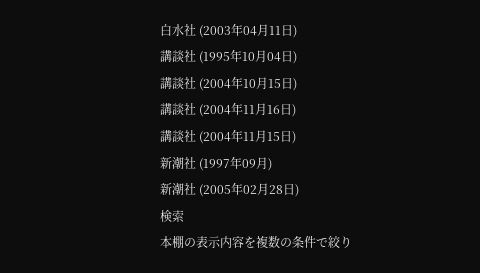白水社 (2003年04月11日)
講談社 (1995年10月04日)
講談社 (2004年10月15日)
講談社 (2004年11月16日)
講談社 (2004年11月15日)
新潮社 (1997年09月)
新潮社 (2005年02月28日)
検索
本棚の表示内容を複数の条件で絞り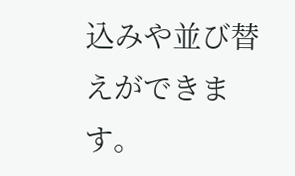込みや並び替えができます。